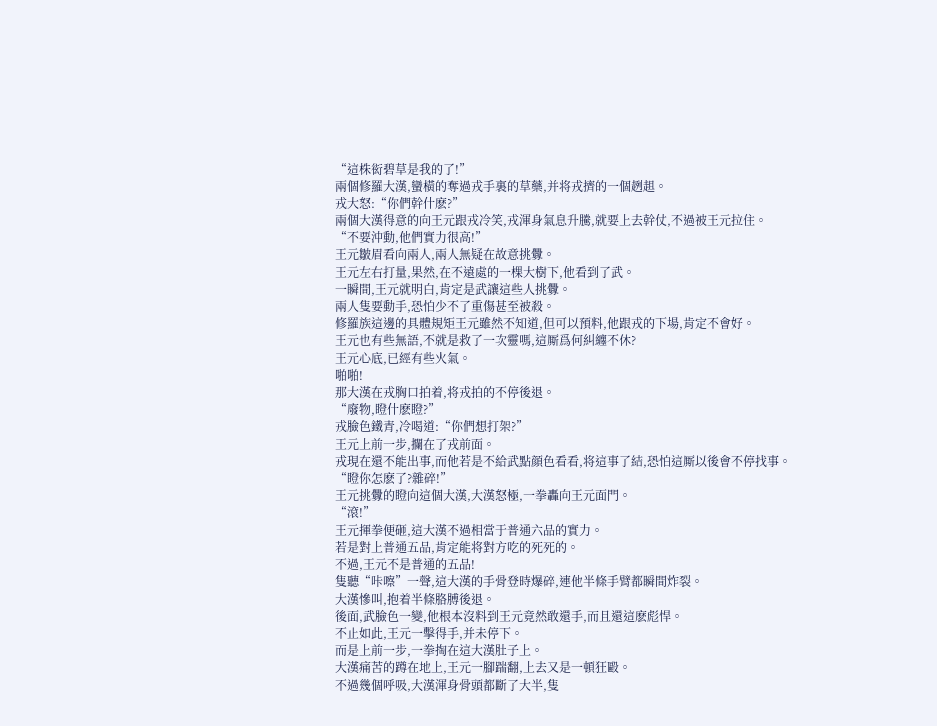“這株衒碧草是我的了!”
兩個修羅大漢,蠻橫的奪過戎手裏的草藥,并将戎擠的一個趔趄。
戎大怒:“你們幹什麽?”
兩個大漢得意的向王元跟戎冷笑,戎渾身氣息升騰,就要上去幹仗,不過被王元拉住。
“不要沖動,他們實力很高!”
王元皺眉看向兩人,兩人無疑在故意挑釁。
王元左右打量,果然,在不遠處的一棵大樹下,他看到了武。
一瞬間,王元就明白,肯定是武讓這些人挑釁。
兩人隻要動手,恐怕少不了重傷甚至被殺。
修羅族這邊的具體規矩王元雖然不知道,但可以預料,他跟戎的下場,肯定不會好。
王元也有些無語,不就是救了一次靈嗎,這厮爲何糾纏不休?
王元心底,已經有些火氣。
啪啪!
那大漢在戎胸口拍着,将戎拍的不停後退。
“廢物,瞪什麽瞪?”
戎臉色鐵青,冷喝道:“你們想打架?”
王元上前一步,攔在了戎前面。
戎現在還不能出事,而他若是不給武點顔色看看,将這事了結,恐怕這厮以後會不停找事。
“瞪你怎麽了?雜碎!”
王元挑釁的瞪向這個大漢,大漢怒極,一拳轟向王元面門。
“滾!”
王元揮拳便砸,這大漢不過相當于普通六品的實力。
若是對上普通五品,肯定能将對方吃的死死的。
不過,王元不是普通的五品!
隻聽“咔嚓”一聲,這大漢的手骨登時爆碎,連他半條手臂都瞬間炸裂。
大漢慘叫,抱着半條胳膊後退。
後面,武臉色一變,他根本沒料到王元竟然敢還手,而且還這麽彪悍。
不止如此,王元一擊得手,并未停下。
而是上前一步,一拳掏在這大漢肚子上。
大漢痛苦的蹲在地上,王元一腳踹翻,上去又是一頓狂毆。
不過幾個呼吸,大漢渾身骨頭都斷了大半,隻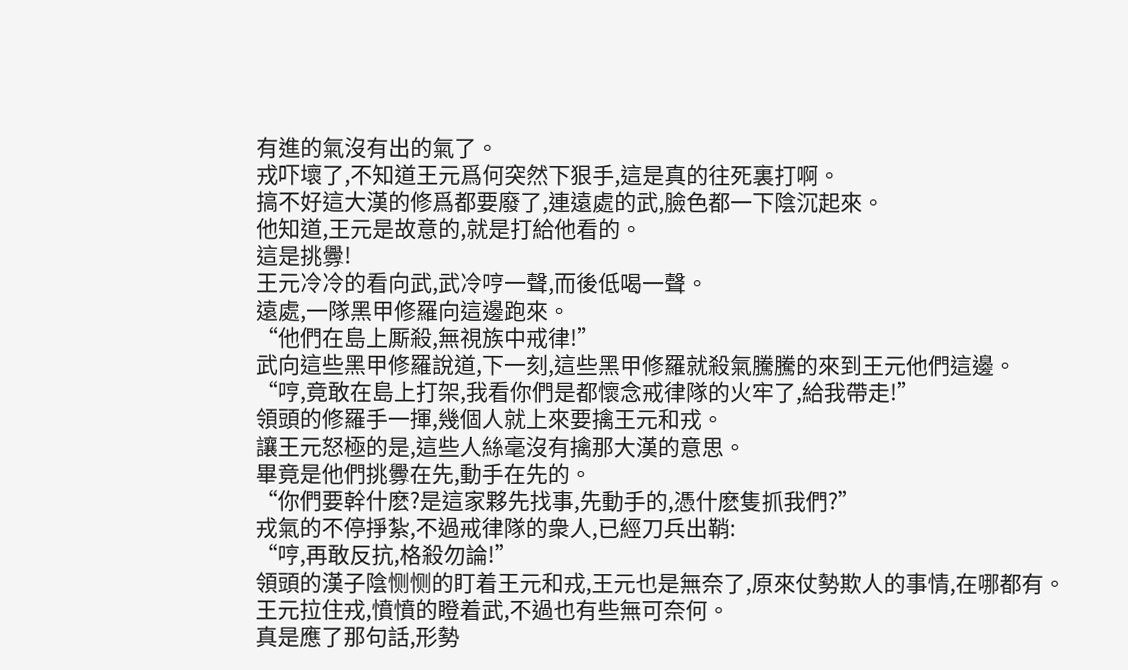有進的氣沒有出的氣了。
戎吓壞了,不知道王元爲何突然下狠手,這是真的往死裏打啊。
搞不好這大漢的修爲都要廢了,連遠處的武,臉色都一下陰沉起來。
他知道,王元是故意的,就是打給他看的。
這是挑釁!
王元冷冷的看向武,武冷哼一聲,而後低喝一聲。
遠處,一隊黑甲修羅向這邊跑來。
“他們在島上厮殺,無視族中戒律!”
武向這些黑甲修羅說道,下一刻,這些黑甲修羅就殺氣騰騰的來到王元他們這邊。
“哼,竟敢在島上打架,我看你們是都懷念戒律隊的火牢了,給我帶走!”
領頭的修羅手一揮,幾個人就上來要擒王元和戎。
讓王元怒極的是,這些人絲毫沒有擒那大漢的意思。
畢竟是他們挑釁在先,動手在先的。
“你們要幹什麽?是這家夥先找事,先動手的,憑什麽隻抓我們?”
戎氣的不停掙紮,不過戒律隊的衆人,已經刀兵出鞘:
“哼,再敢反抗,格殺勿論!”
領頭的漢子陰恻恻的盯着王元和戎,王元也是無奈了,原來仗勢欺人的事情,在哪都有。
王元拉住戎,憤憤的瞪着武,不過也有些無可奈何。
真是應了那句話,形勢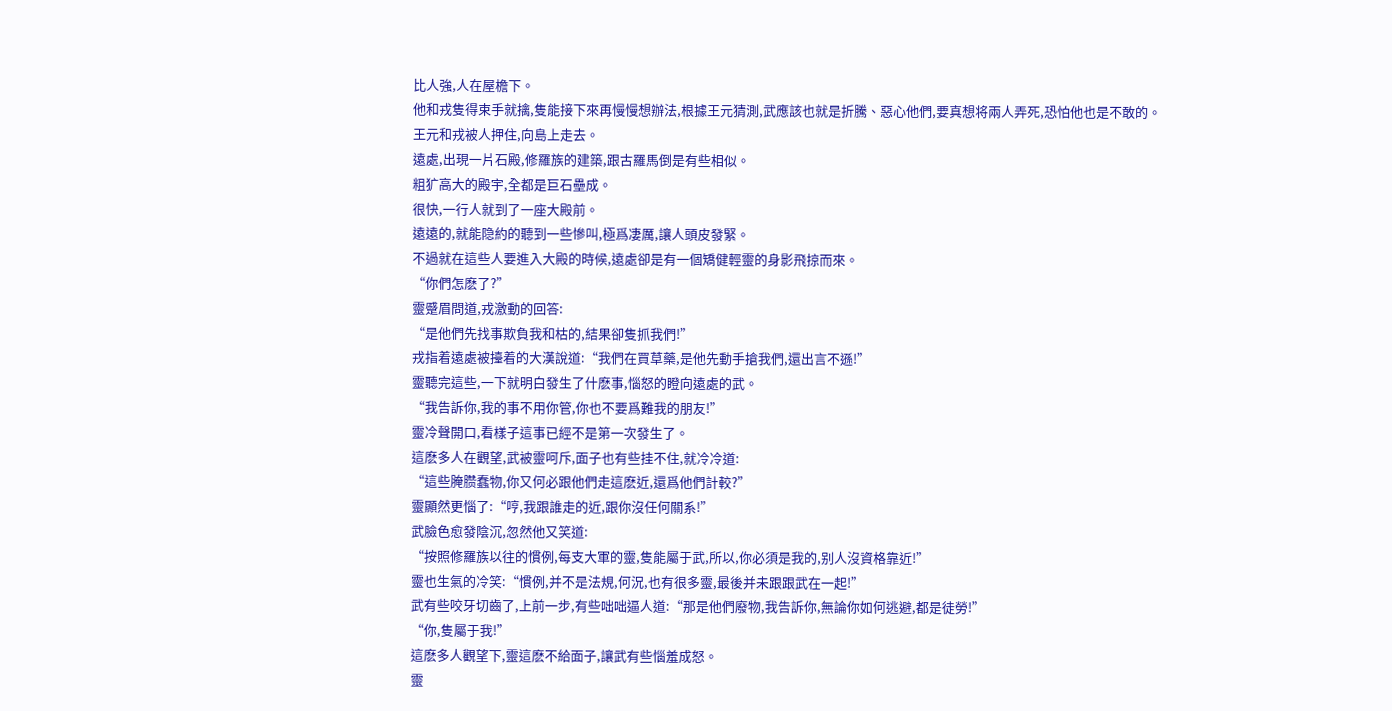比人強,人在屋檐下。
他和戎隻得束手就擒,隻能接下來再慢慢想辦法,根據王元猜測,武應該也就是折騰、惡心他們,要真想将兩人弄死,恐怕他也是不敢的。
王元和戎被人押住,向島上走去。
遠處,出現一片石殿,修羅族的建築,跟古羅馬倒是有些相似。
粗犷高大的殿宇,全都是巨石壘成。
很快,一行人就到了一座大殿前。
遠遠的,就能隐約的聽到一些慘叫,極爲凄厲,讓人頭皮發緊。
不過就在這些人要進入大殿的時候,遠處卻是有一個矯健輕靈的身影飛掠而來。
“你們怎麽了?”
靈蹙眉問道,戎激動的回答:
“是他們先找事欺負我和枯的,結果卻隻抓我們!”
戎指着遠處被擡着的大漢說道:“我們在買草藥,是他先動手搶我們,還出言不遜!”
靈聽完這些,一下就明白發生了什麽事,惱怒的瞪向遠處的武。
“我告訴你,我的事不用你管,你也不要爲難我的朋友!”
靈冷聲開口,看樣子這事已經不是第一次發生了。
這麽多人在觀望,武被靈呵斥,面子也有些挂不住,就冷冷道:
“這些腌臜蠢物,你又何必跟他們走這麽近,還爲他們計較?”
靈顯然更惱了:“哼,我跟誰走的近,跟你沒任何關系!”
武臉色愈發陰沉,忽然他又笑道:
“按照修羅族以往的慣例,每支大軍的靈,隻能屬于武,所以,你必須是我的,别人沒資格靠近!”
靈也生氣的冷笑:“慣例,并不是法規,何況,也有很多靈,最後并未跟跟武在一起!”
武有些咬牙切齒了,上前一步,有些咄咄逼人道:“那是他們廢物,我告訴你,無論你如何逃避,都是徒勞!”
“你,隻屬于我!”
這麽多人觀望下,靈這麽不給面子,讓武有些惱羞成怒。
靈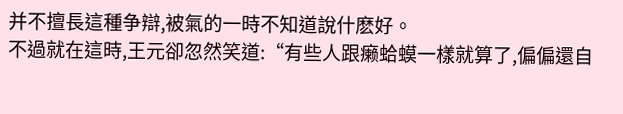并不擅長這種争辯,被氣的一時不知道說什麽好。
不過就在這時,王元卻忽然笑道:“有些人跟癞蛤蟆一樣就算了,偏偏還自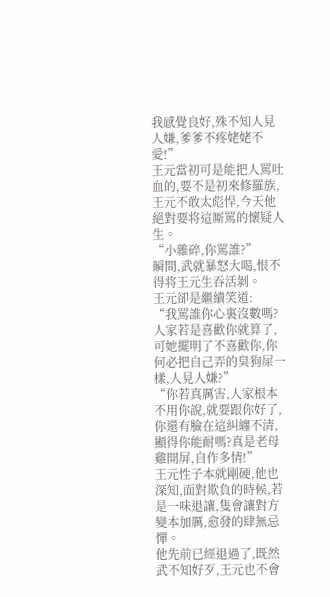我感覺良好,殊不知人見人嫌,爹爹不疼姥姥不愛!”
王元當初可是能把人罵吐血的,要不是初來修羅族,王元不敢太彪悍,今天他絕對要将這厮罵的懷疑人生。
“小雜碎,你罵誰?”
瞬間,武就暴怒大喝,恨不得将王元生吞活剝。
王元卻是繼續笑道:
“我罵誰你心裏沒數嗎?人家若是喜歡你就算了,可她擺明了不喜歡你,你何必把自己弄的臭狗屎一樣,人見人嫌?”
“你若真厲害,人家根本不用你說,就要跟你好了,你還有臉在這糾纏不清,顯得你能耐嗎?真是老母雞開屏,自作多情!”
王元性子本就剛硬,他也深知,面對欺負的時候,若是一味退讓,隻會讓對方變本加厲,愈發的肆無忌憚。
他先前已經退過了,既然武不知好歹,王元也不會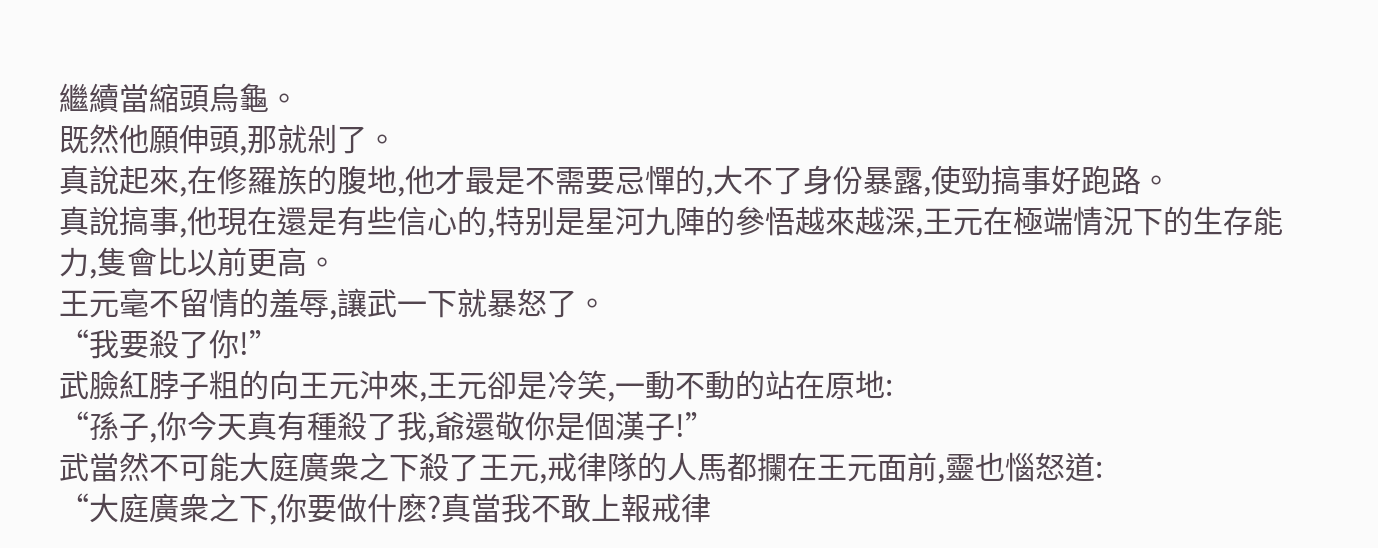繼續當縮頭烏龜。
既然他願伸頭,那就剁了。
真說起來,在修羅族的腹地,他才最是不需要忌憚的,大不了身份暴露,使勁搞事好跑路。
真說搞事,他現在還是有些信心的,特别是星河九陣的參悟越來越深,王元在極端情況下的生存能力,隻會比以前更高。
王元毫不留情的羞辱,讓武一下就暴怒了。
“我要殺了你!”
武臉紅脖子粗的向王元沖來,王元卻是冷笑,一動不動的站在原地:
“孫子,你今天真有種殺了我,爺還敬你是個漢子!”
武當然不可能大庭廣衆之下殺了王元,戒律隊的人馬都攔在王元面前,靈也惱怒道:
“大庭廣衆之下,你要做什麽?真當我不敢上報戒律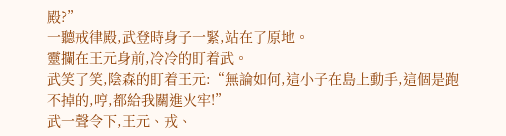殿?”
一聽戒律殿,武登時身子一緊,站在了原地。
靈攔在王元身前,冷冷的盯着武。
武笑了笑,陰森的盯着王元:“無論如何,這小子在島上動手,這個是跑不掉的,哼,都給我關進火牢!”
武一聲令下,王元、戎、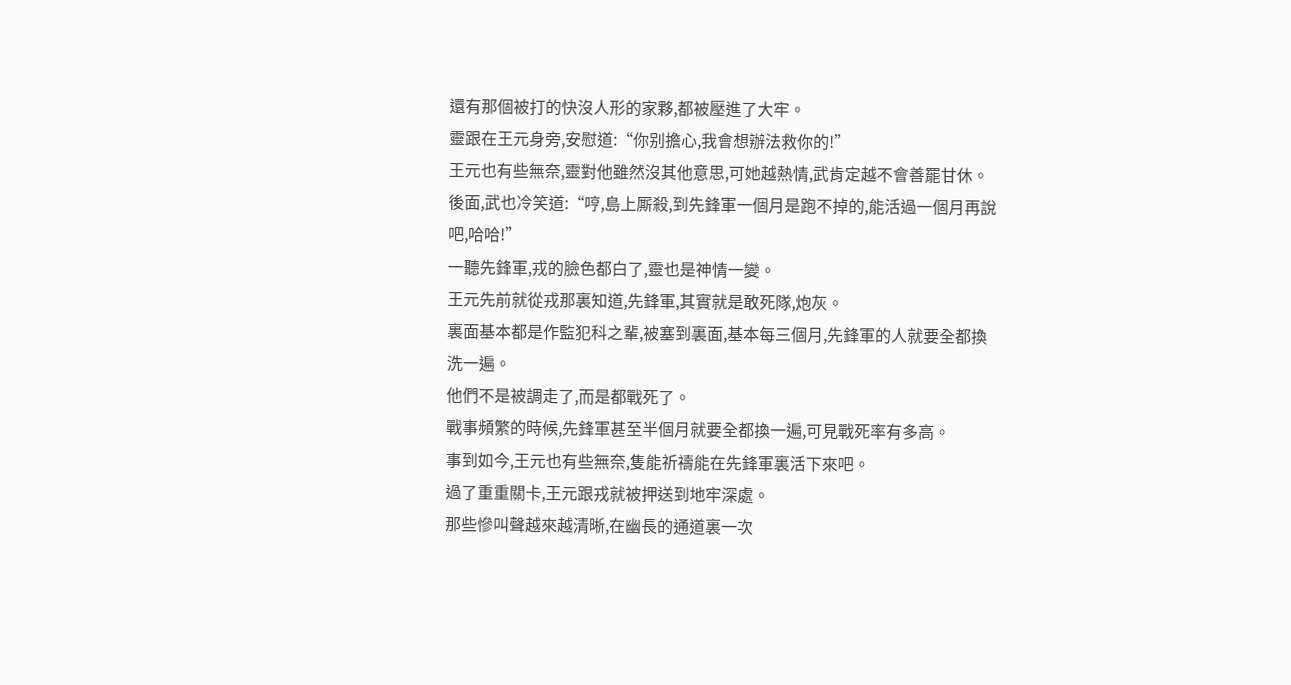還有那個被打的快沒人形的家夥,都被壓進了大牢。
靈跟在王元身旁,安慰道:“你别擔心,我會想辦法救你的!”
王元也有些無奈,靈對他雖然沒其他意思,可她越熱情,武肯定越不會善罷甘休。
後面,武也冷笑道:“哼,島上厮殺,到先鋒軍一個月是跑不掉的,能活過一個月再說吧,哈哈!”
一聽先鋒軍,戎的臉色都白了,靈也是神情一變。
王元先前就從戎那裏知道,先鋒軍,其實就是敢死隊,炮灰。
裏面基本都是作監犯科之輩,被塞到裏面,基本每三個月,先鋒軍的人就要全都換洗一遍。
他們不是被調走了,而是都戰死了。
戰事頻繁的時候,先鋒軍甚至半個月就要全都換一遍,可見戰死率有多高。
事到如今,王元也有些無奈,隻能祈禱能在先鋒軍裏活下來吧。
過了重重關卡,王元跟戎就被押送到地牢深處。
那些慘叫聲越來越清晰,在幽長的通道裏一次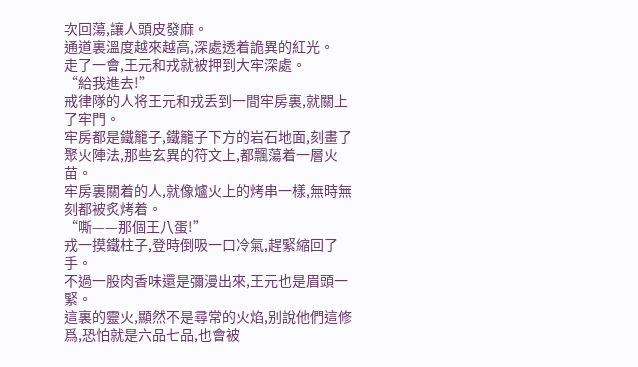次回蕩,讓人頭皮發麻。
通道裏溫度越來越高,深處透着詭異的紅光。
走了一會,王元和戎就被押到大牢深處。
“給我進去!”
戒律隊的人将王元和戎丢到一間牢房裏,就關上了牢門。
牢房都是鐵籠子,鐵籠子下方的岩石地面,刻畫了聚火陣法,那些玄異的符文上,都飄蕩着一層火苗。
牢房裏關着的人,就像爐火上的烤串一樣,無時無刻都被炙烤着。
“嘶——那個王八蛋!”
戎一摸鐵柱子,登時倒吸一口冷氣,趕緊縮回了手。
不過一股肉香味還是彌漫出來,王元也是眉頭一緊。
這裏的靈火,顯然不是尋常的火焰,别說他們這修爲,恐怕就是六品七品,也會被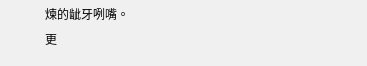煉的龇牙咧嘴。
更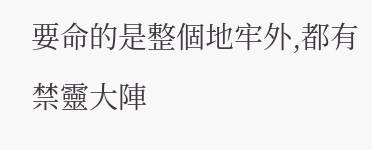要命的是整個地牢外,都有禁靈大陣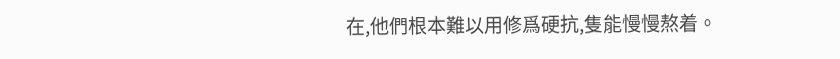在,他們根本難以用修爲硬抗,隻能慢慢熬着。